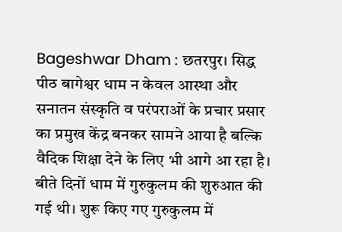Bageshwar Dham : छतरपुर। सिद्ध पीठ बागेश्वर धाम न केवल आस्था और सनातन संस्कृति व परंपराओं के प्रचार प्रसार का प्रमुख केंद्र बनकर सामने आया है बल्कि वैदिक शिक्षा देने के लिए भी आगे आ रहा है। बीते दिनों धाम में गुरुकुलम की शुरुआत की गई थी। शुरू किए गए गुरुकुलम में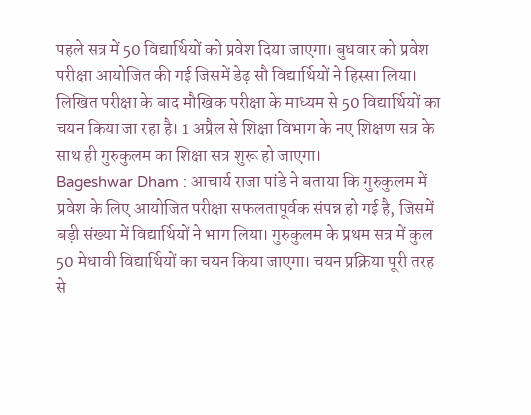पहले सत्र में 50 विद्यार्थियों को प्रवेश दिया जाएगा। बुधवार को प्रवेश परीक्षा आयोजित की गई जिसमें डेढ़ सौ विद्यार्थियों ने हिस्सा लिया। लिखित परीक्षा के बाद मौखिक परीक्षा के माध्यम से 50 विद्यार्थियों का चयन किया जा रहा है। 1 अप्रैल से शिक्षा विभाग के नए शिक्षण सत्र के साथ ही गुरुकुलम का शिक्षा सत्र शुरू हो जाएगा।
Bageshwar Dham : आचार्य राजा पांडे ने बताया कि गुरुकुलम में प्रवेश के लिए आयोजित परीक्षा सफलतापूर्वक संपन्न हो गई है, जिसमें बड़ी संख्या में विद्यार्थियों ने भाग लिया। गुरुकुलम के प्रथम सत्र में कुल 50 मेधावी विद्यार्थियों का चयन किया जाएगा। चयन प्रक्रिया पूरी तरह से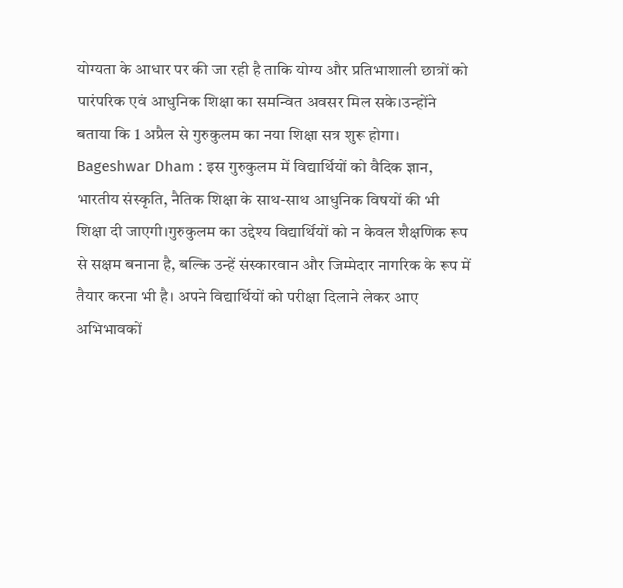योग्यता के आधार पर की जा रही है ताकि योग्य और प्रतिभाशाली छात्रों को पारंपरिक एवं आधुनिक शिक्षा का समन्वित अवसर मिल सके।उन्होंने बताया कि 1 अप्रैल से गुरुकुलम का नया शिक्षा सत्र शुरू होगा।
Bageshwar Dham : इस गुरुकुलम में विद्यार्थियों को वैदिक ज्ञान, भारतीय संस्कृति, नैतिक शिक्षा के साथ-साथ आधुनिक विषयों की भी शिक्षा दी जाएगी।गुरुकुलम का उद्देश्य विद्यार्थियों को न केवल शैक्षणिक रूप से सक्षम बनाना है, बल्कि उन्हें संस्कारवान और जिम्मेदार नागरिक के रूप में तैयार करना भी है। अपने विद्यार्थियों को परीक्षा दिलाने लेकर आए अभिभावकों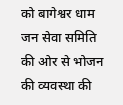को बागेश्वर धाम जन सेवा समिति की ओर से भोजन की व्यवस्था की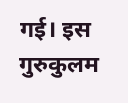गई। इस गुरुकुलम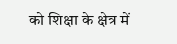को शिक्षा के क्षेत्र में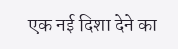एक नई दिशा देने का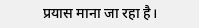प्रयास माना जा रहा है।